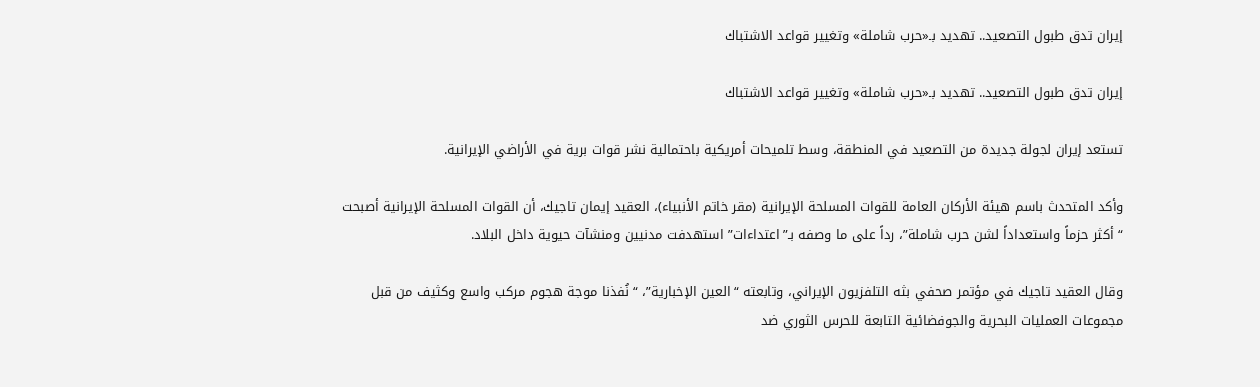إيران تدق طبول التصعيد.. تهديد بـ«حرب شاملة» وتغيير قواعد الاشتباك

إيران تدق طبول التصعيد.. تهديد بـ«حرب شاملة» وتغيير قواعد الاشتباك

تستعد إيران لجولة جديدة من التصعيد في المنطقة، وسط تلميحات أمريكية باحتمالية نشر قوات برية في الأراضي الإيرانية.

وأكد المتحدث باسم هيئة الأركان العامة للقوات المسلحة الإيرانية (مقر خاتم الأنبياء)، العقيد إيمان تاجيك، أن القوات المسلحة الإيرانية أصبحت “أكثر حزماً واستعداداً لشن حرب شاملة”، رداً على ما وصفه بـ”اعتداءات” استهدفت مدنيين ومنشآت حيوية داخل البلاد.

وقال العقيد تاجيك في مؤتمر صحفي بثه التلفزيون الإيراني، وتابعته “العين الإخبارية”، “نُفذنا موجة هجوم مركب واسع وكثيف من قبل مجموعات العمليات البحرية والجوفضائية التابعة للحرس الثوري ضد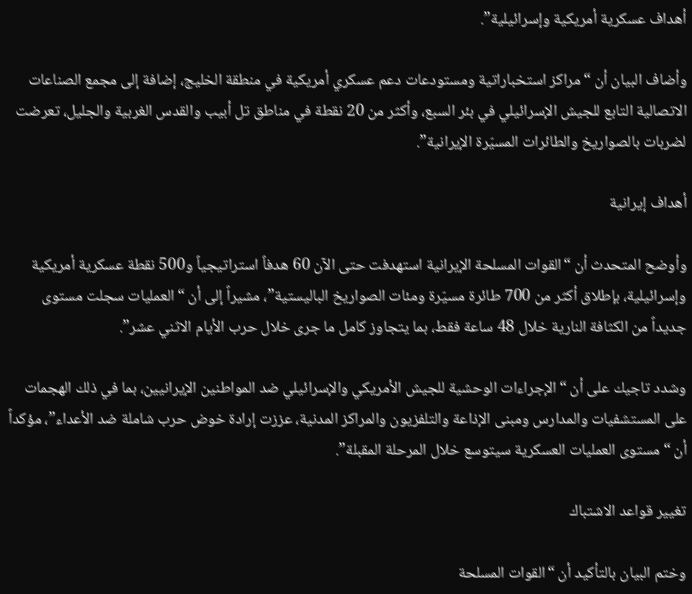أهداف عسكرية أمريكية وإسرائيلية”.

وأضاف البيان أن “مراكز استخباراتية ومستودعات دعم عسكري أمريكية في منطقة الخليج، إضافة إلى مجمع الصناعات الاتصالية التابع للجيش الإسرائيلي في بئر السبع، وأكثر من 20 نقطة في مناطق تل أبيب والقدس الغربية والجليل، تعرضت لضربات بالصواريخ والطائرات المسيّرة الإيرانية”.

أهداف إيرانية

وأوضح المتحدث أن “القوات المسلحة الإيرانية استهدفت حتى الآن 60 هدفاً استراتيجياً و500 نقطة عسكرية أمريكية وإسرائيلية، بإطلاق أكثر من 700 طائرة مسيّرة ومئات الصواريخ الباليستية”، مشيراً إلى أن “العمليات سجلت مستوى جديداً من الكثافة النارية خلال 48 ساعة فقط، بما يتجاوز كامل ما جرى خلال حرب الأيام الاثني عشر”.

وشدد تاجيك على أن “الإجراءات الوحشية للجيش الأمريكي والإسرائيلي ضد المواطنين الإيرانيين، بما في ذلك الهجمات على المستشفيات والمدارس ومبنى الإذاعة والتلفزيون والمراكز المدنية، عززت إرادة خوض حرب شاملة ضد الأعداء”، مؤكداً أن “مستوى العمليات العسكرية سيتوسع خلال المرحلة المقبلة”.

تغيير قواعد الاشتباك

وختم البيان بالتأكيد أن “القوات المسلحة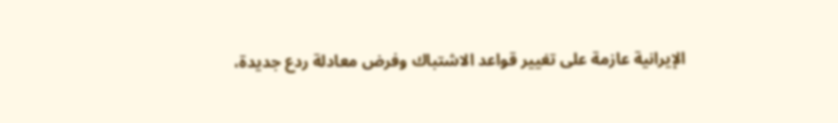الإيرانية عازمة على تغيير قواعد الاشتباك وفرض معادلة ردع جديدة،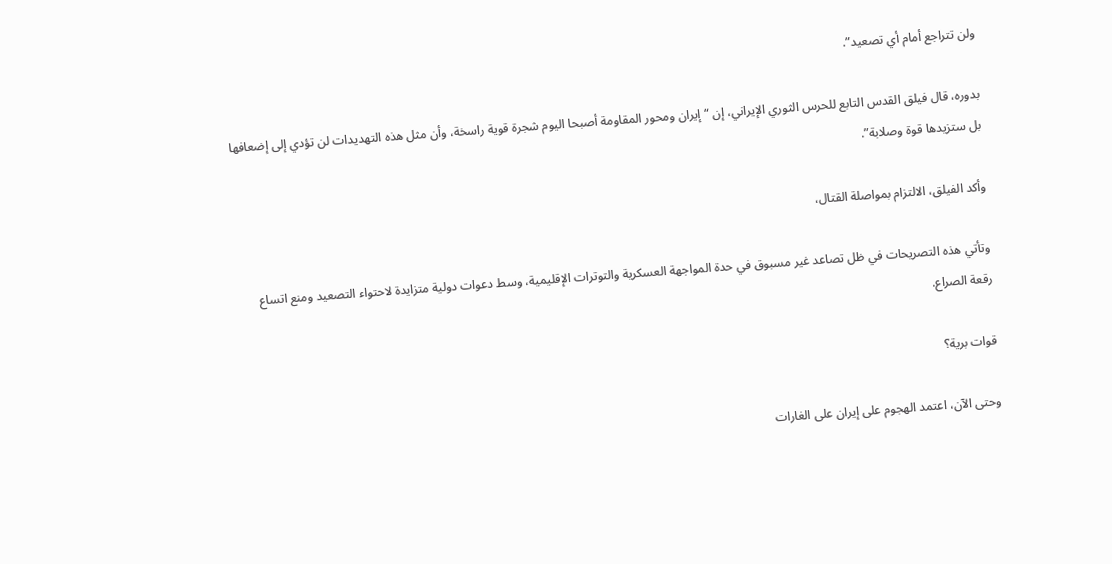ولن تتراجع أمام أي تصعيد”.

بدوره، قال فيلق القدس التابع للحرس الثوري الإيراني، إن “إيران ومحور المقاومة أصبحا اليوم شجرة قوية راسخة، وأن مثل هذه التهديدات لن تؤدي إلى إضعافها بل ستزيدها قوة وصلابة”.

وأكد الفيلق، الالتزام بمواصلة القتال،

وتأتي هذه التصريحات في ظل تصاعد غير مسبوق في حدة المواجهة العسكرية والتوترات الإقليمية، وسط دعوات دولية متزايدة لاحتواء التصعيد ومنع اتساع رقعة الصراع.

قوات برية؟

وحتى الآن، اعتمد الهجوم على إيران على الغارات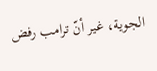الجوية، غير أنّ ترامب رفض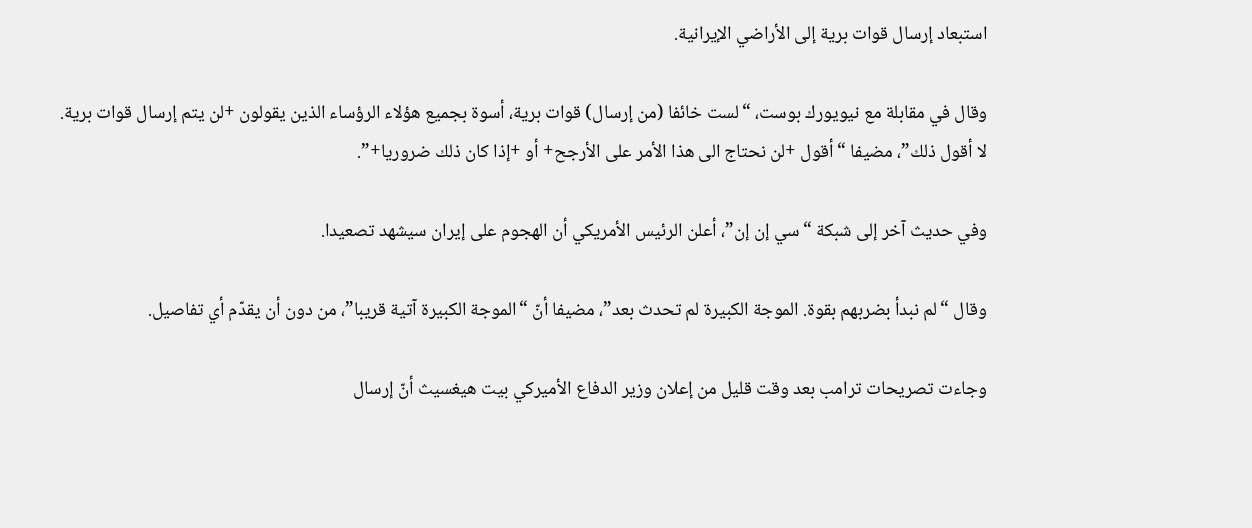استبعاد إرسال قوات برية إلى الأراضي الإيرانية.

وقال في مقابلة مع نيويورك بوست، “لست خائفا (من إرسال) قوات برية، أسوة بجميع هؤلاء الرؤساء الذين يقولون +لن يتم إرسال قوات برية. لا أقول ذلك”، مضيفا “أقول +لن نحتاج الى هذا الأمر على الأرجح+ أو +إذا كان ذلك ضروريا+”.

وفي حديث آخر إلى شبكة “سي إن إن”، أعلن الرئيس الأمريكي أن الهجوم على إيران سيشهد تصعيدا.

وقال “لم نبدأ بضربهم بقوة. الموجة الكبيرة لم تحدث بعد”، مضيفا أنّ “الموجة الكبيرة آتية قريبا”، من دون أن يقدّم أي تفاصيل.

وجاءت تصريحات ترامب بعد وقت قليل من إعلان وزير الدفاع الأميركي بيت هيغسيث أنّ إرسال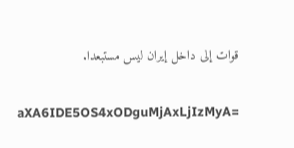قوات إلى داخل إيران ليس مستبعدا.

aXA6IDE5OS4xODguMjAxLjIzMyA=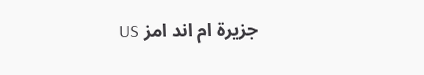جزيرة ام اند امز US